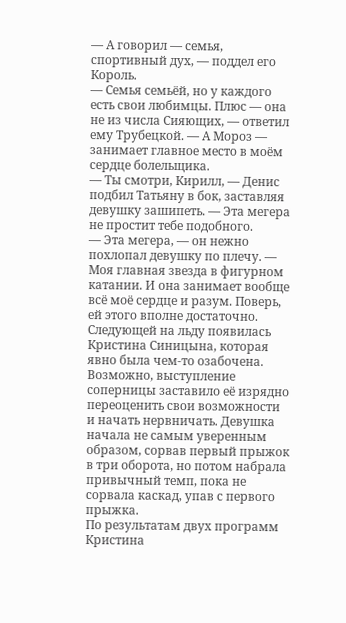— А говорил — семья, спортивный дух, — поддел его Король.
— Семья семьёй, но у каждого есть свои любимцы. Плюс — она не из числа Сияющих, — ответил ему Трубецкой. — А Мороз — занимает главное место в моём сердце болельщика.
— Ты смотри, Кирилл, — Денис подбил Татьяну в бок, заставляя девушку зашипеть. — Эта мегера не простит тебе подобного.
— Эта мегера, — он нежно похлопал девушку по плечу. — Моя главная звезда в фигурном катании. И она занимает вообще всё моё сердце и разум. Поверь, ей этого вполне достаточно.
Следующей на льду появилась Кристина Синицына, которая явно была чем-то озабочена. Возможно, выступление соперницы заставило её изрядно переоценить свои возможности и начать нервничать. Девушка начала не самым уверенным образом, сорвав первый прыжок в три оборота, но потом набрала привычный темп, пока не сорвала каскад, упав с первого прыжка.
По результатам двух программ Кристина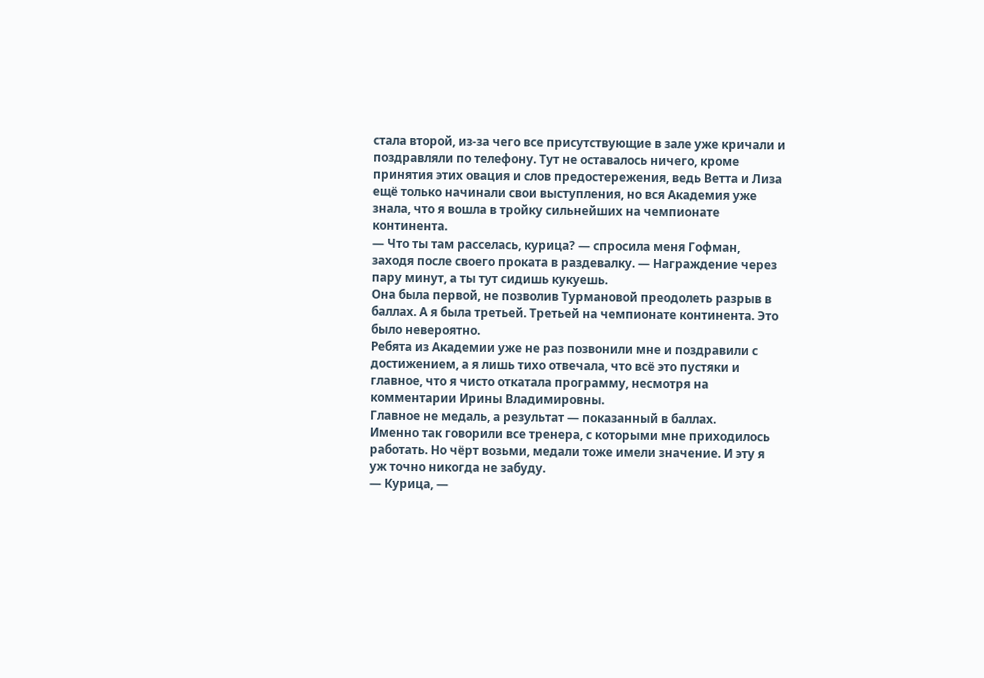стала второй, из-за чего все присутствующие в зале уже кричали и поздравляли по телефону. Тут не оставалось ничего, кроме принятия этих овация и слов предостережения, ведь Ветта и Лиза ещё только начинали свои выступления, но вся Академия уже знала, что я вошла в тройку сильнейших на чемпионате континента.
— Что ты там расселась, курица? — спросила меня Гофман, заходя после своего проката в раздевалку. — Награждение через пару минут, а ты тут сидишь кукуешь.
Она была первой, не позволив Турмановой преодолеть разрыв в баллах. А я была третьей. Третьей на чемпионате континента. Это было невероятно.
Ребята из Академии уже не раз позвонили мне и поздравили с достижением, а я лишь тихо отвечала, что всё это пустяки и главное, что я чисто откатала программу, несмотря на комментарии Ирины Владимировны.
Главное не медаль, а результат — показанный в баллах.
Именно так говорили все тренера, с которыми мне приходилось работать. Но чёрт возьми, медали тоже имели значение. И эту я уж точно никогда не забуду.
— Курица, —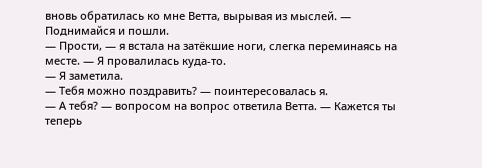вновь обратилась ко мне Ветта, вырывая из мыслей. — Поднимайся и пошли.
— Прости, — я встала на затёкшие ноги, слегка переминаясь на месте. — Я провалилась куда-то.
— Я заметила.
— Тебя можно поздравить? — поинтересовалась я.
— А тебя? — вопросом на вопрос ответила Ветта. — Кажется ты теперь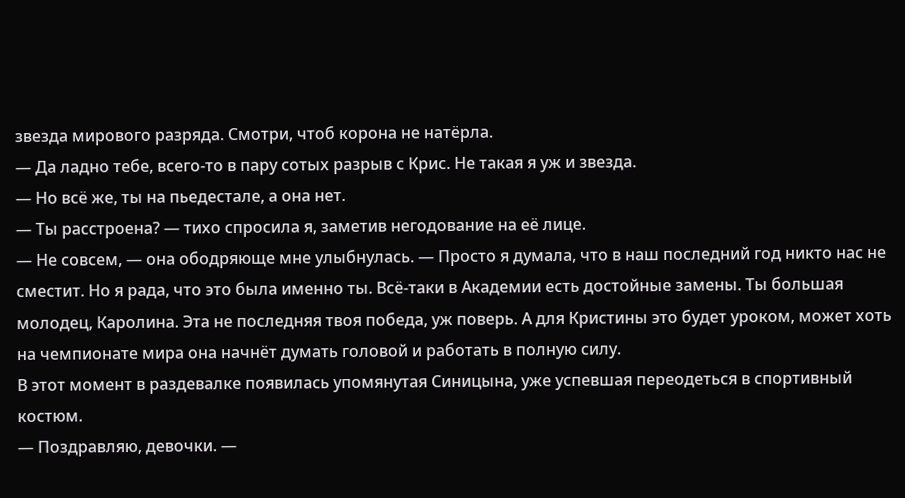звезда мирового разряда. Смотри, чтоб корона не натёрла.
— Да ладно тебе, всего-то в пару сотых разрыв с Крис. Не такая я уж и звезда.
— Но всё же, ты на пьедестале, а она нет.
— Ты расстроена? — тихо спросила я, заметив негодование на её лице.
— Не совсем, — она ободряюще мне улыбнулась. — Просто я думала, что в наш последний год никто нас не сместит. Но я рада, что это была именно ты. Всё-таки в Академии есть достойные замены. Ты большая молодец, Каролина. Эта не последняя твоя победа, уж поверь. А для Кристины это будет уроком, может хоть на чемпионате мира она начнёт думать головой и работать в полную силу.
В этот момент в раздевалке появилась упомянутая Синицына, уже успевшая переодеться в спортивный костюм.
— Поздравляю, девочки. —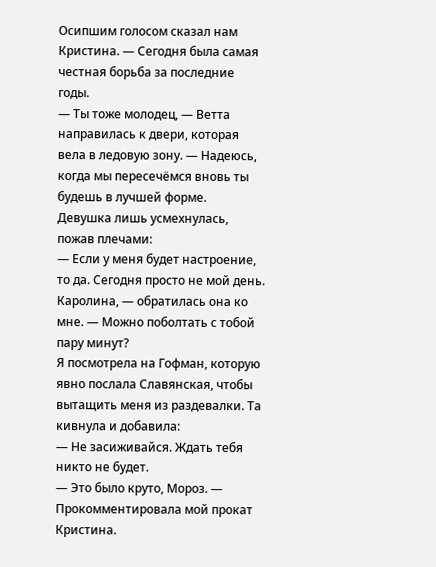Осипшим голосом сказал нам Кристина. — Сегодня была самая честная борьба за последние годы.
— Ты тоже молодец, — Ветта направилась к двери, которая вела в ледовую зону. — Надеюсь, когда мы пересечёмся вновь ты будешь в лучшей форме.
Девушка лишь усмехнулась, пожав плечами:
— Если у меня будет настроение, то да. Сегодня просто не мой день. Каролина, — обратилась она ко мне. — Можно поболтать с тобой пару минут?
Я посмотрела на Гофман, которую явно послала Славянская, чтобы вытащить меня из раздевалки. Та кивнула и добавила:
— Не засиживайся. Ждать тебя никто не будет.
— Это было круто, Мороз. — Прокомментировала мой прокат Кристина.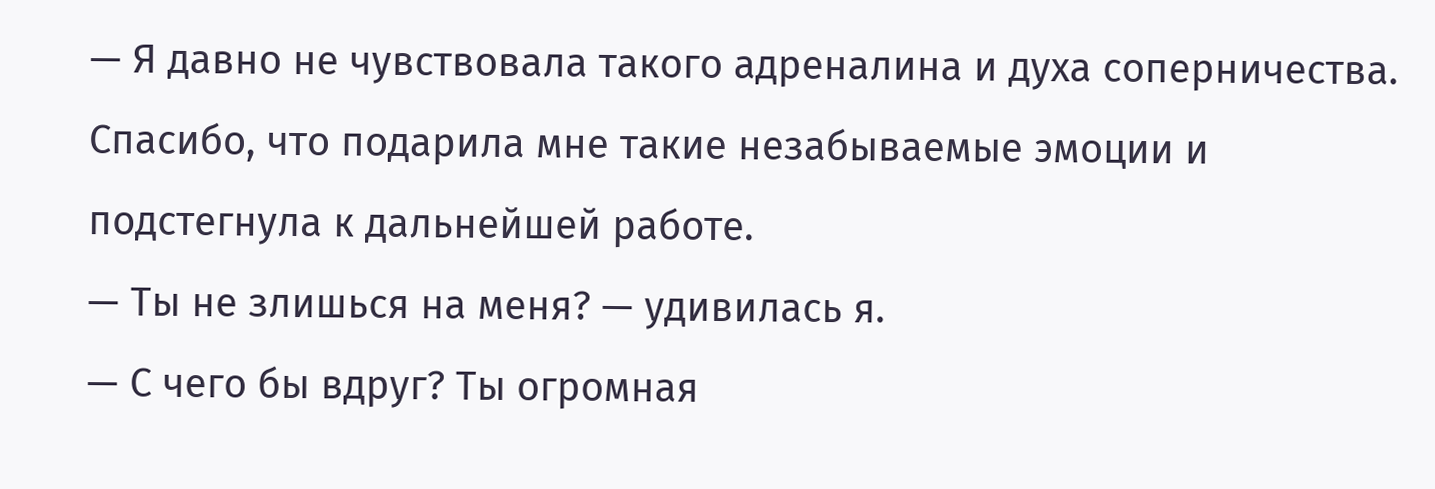— Я давно не чувствовала такого адреналина и духа соперничества. Спасибо, что подарила мне такие незабываемые эмоции и подстегнула к дальнейшей работе.
— Ты не злишься на меня? — удивилась я.
— С чего бы вдруг? Ты огромная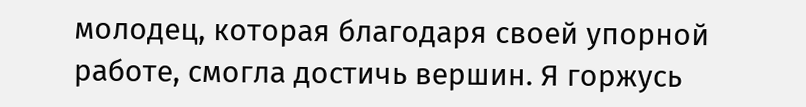молодец, которая благодаря своей упорной работе, смогла достичь вершин. Я горжусь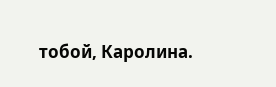тобой, Каролина.